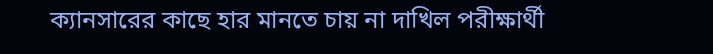ক্যানসারের কাছে হার মানতে চায় না দাখিল পরীক্ষার্থী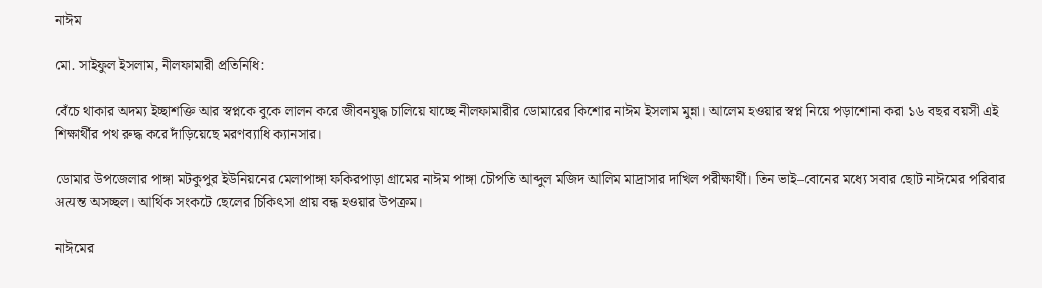নাঈম

মো. সাইফুল ইসলাম, নীলফামারী প্রতিনিধি:

বেঁচে থাকার অদম্য ইচ্ছাশক্তি আর স্বপ্নকে বুকে লালন করে জীবনযুদ্ধ চালিয়ে যাচ্ছে নীলফামারীর ডোমারের কিশোর নাঈম ইসলাম মুন্না। আলেম হওয়ার স্বপ্ন নিয়ে পড়াশোনা করা ১৬ বছর বয়সী এই শিক্ষার্থীর পথ রুদ্ধ করে দাঁড়িয়েছে মরণব্যাধি ক্যানসার।

ডোমার উপজেলার পাঙ্গা মটকুপুর ইউনিয়নের মেলাপাঙ্গা ফকিরপাড়া গ্রামের নাঈম পাঙ্গা চৌপতি আব্দুল মজিদ আলিম মাদ্রাসার দাখিল পরীক্ষার্থী। তিন ভাই–বোনের মধ্যে সবার ছোট নাঈমের পরিবার अत्यন্ত অসচ্ছল। আর্থিক সংকটে ছেলের চিকিৎসা প্রায় বন্ধ হওয়ার উপক্রম।

নাঈমের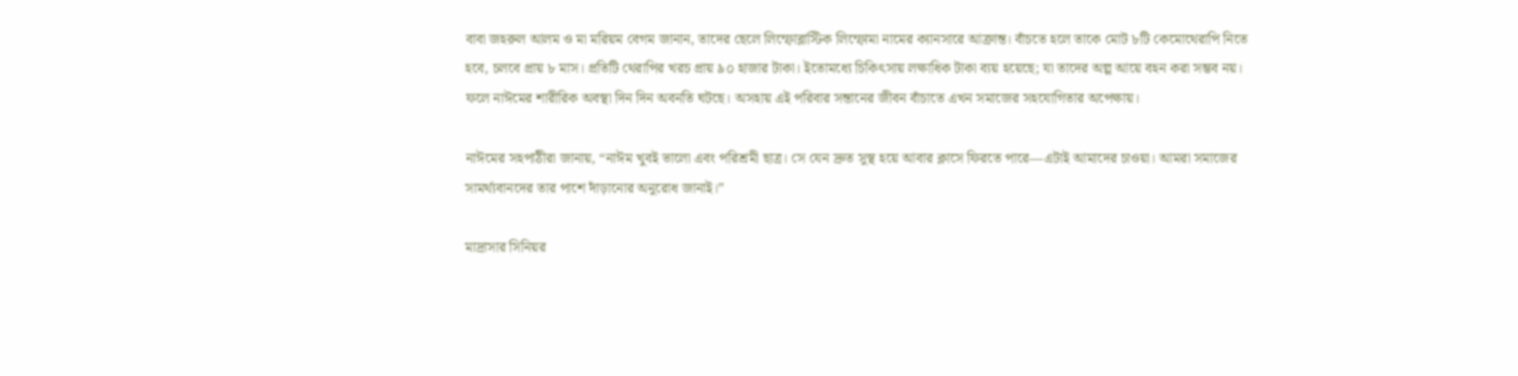বাবা জহরুল আলম ও মা মরিয়ম বেগম জানান, তাদের ছেলে লিম্ফোব্লাস্টিক লিম্ফোমা নামের ক্যানসারে আক্রান্ত। বাঁচতে হলে তাকে মোট ৮টি কেমোথেরাপি নিতে হবে, চলবে প্রায় ৮ মাস। প্রতিটি থেরাপির খরচ প্রায় ৯০ হাজার টাকা। ইতোমধ্যে চিকিৎসায় লক্ষাধিক টাকা ব্যয় হয়েছে; যা তাদের অল্প আয়ে বহন করা সম্ভব নয়। ফলে নাঈমের শারীরিক অবস্থা দিন দিন অবনতি ঘটছে। অসহায় এই পরিবার সন্তানের জীবন বাঁচাতে এখন সমাজের সহযোগিতার অপেক্ষায়।

নাঈমের সহপাঠীরা জানায়, “নাঈম খুবই ভালো এবং পরিশ্রমী ছাত্র। সে যেন দ্রুত সুস্থ হয়ে আবার ক্লাসে ফিরতে পারে—এটাই আমাদের চাওয়া। আমরা সমাজের সামর্থ্যবানদের তার পাশে দাঁড়ানোর অনুরোধ জানাই।”

মাদ্রাসার সিনিয়র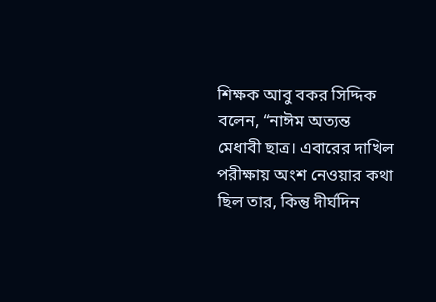শিক্ষক আবু বকর সিদ্দিক বলেন, “নাঈম অত্যন্ত মেধাবী ছাত্র। এবারের দাখিল পরীক্ষায় অংশ নেওয়ার কথা ছিল তার, কিন্তু দীর্ঘদিন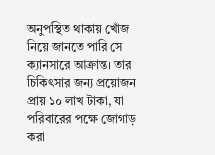অনুপস্থিত থাকায় খোঁজ নিয়ে জানতে পারি সে ক্যানসারে আক্রান্ত। তার চিকিৎসার জন্য প্রয়োজন প্রায় ১০ লাখ টাকা, যা পরিবারের পক্ষে জোগাড় করা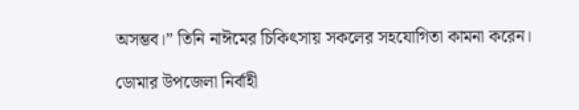অসম্ভব।” তিনি নাঈমের চিকিৎসায় সকলের সহযোগিতা কামনা করেন।

ডোমার উপজেলা নির্বাহী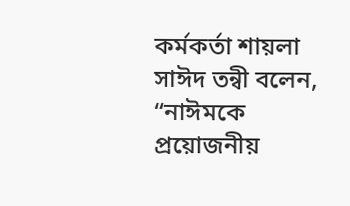কর্মকর্তা শায়লা সাঈদ তন্বী বলেন, “নাঈমকে প্রয়োজনীয়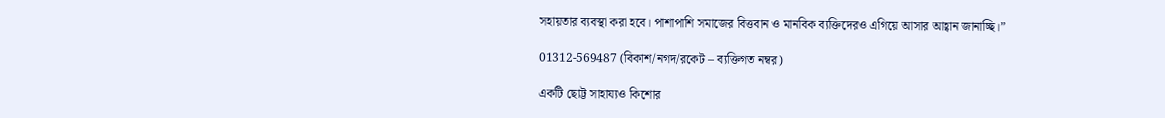সহায়তার ব্যবস্থা করা হবে। পাশাপাশি সমাজের বিত্তবান ও মানবিক ব্যক্তিদেরও এগিয়ে আসার আহ্বান জানাচ্ছি।”

01312-569487 (বিকাশ/নগদ/রকেট – ব্যক্তিগত নম্বর)

একটি ছোট্ট সাহায্যও কিশোর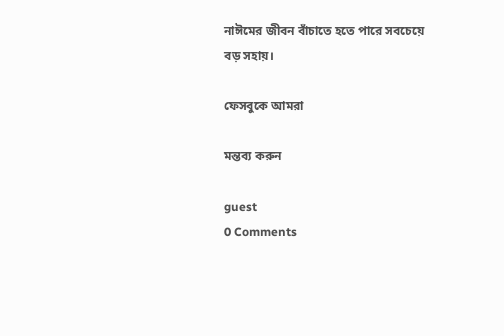নাঈমের জীবন বাঁচাতে হতে পারে সবচেয়ে বড় সহায়।

ফেসবুকে আমরা

মন্তব্য করুন

guest
0 Comments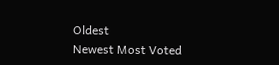Oldest
Newest Most Voted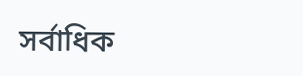সর্বাধিক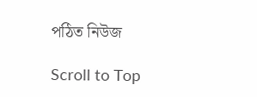পঠিত নিউজ

Scroll to Top